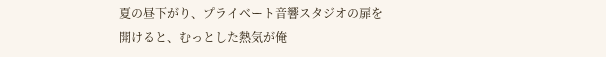夏の昼下がり、プライベート音響スタジオの扉を開けると、むっとした熱気が俺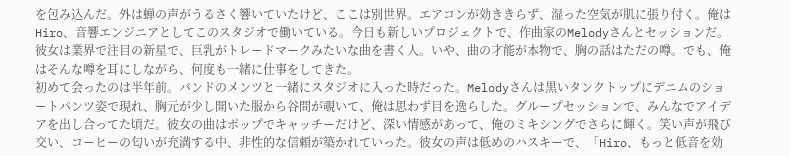を包み込んだ。外は蝉の声がうるさく響いていたけど、ここは別世界。エアコンが効ききらず、湿った空気が肌に張り付く。俺はHiro、音響エンジニアとしてこのスタジオで働いている。今日も新しいプロジェクトで、作曲家のMelodyさんとセッションだ。彼女は業界で注目の新星で、巨乳がトレードマークみたいな曲を書く人。いや、曲の才能が本物で、胸の話はただの噂。でも、俺はそんな噂を耳にしながら、何度も一緒に仕事をしてきた。
初めて会ったのは半年前。バンドのメンツと一緒にスタジオに入った時だった。Melodyさんは黒いタンクトップにデニムのショートパンツ姿で現れ、胸元が少し開いた服から谷間が覗いて、俺は思わず目を逸らした。グループセッションで、みんなでアイデアを出し合ってた頃だ。彼女の曲はポップでキャッチーだけど、深い情感があって、俺のミキシングでさらに輝く。笑い声が飛び交い、コーヒーの匂いが充満する中、非性的な信頼が築かれていった。彼女の声は低めのハスキーで、「Hiro、もっと低音を効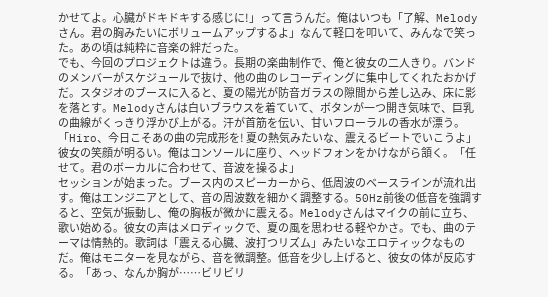かせてよ。心臓がドキドキする感じに!」って言うんだ。俺はいつも「了解、Melodyさん。君の胸みたいにボリュームアップするよ」なんて軽口を叩いて、みんなで笑った。あの頃は純粋に音楽の絆だった。
でも、今回のプロジェクトは違う。長期の楽曲制作で、俺と彼女の二人きり。バンドのメンバーがスケジュールで抜け、他の曲のレコーディングに集中してくれたおかげだ。スタジオのブースに入ると、夏の陽光が防音ガラスの隙間から差し込み、床に影を落とす。Melodyさんは白いブラウスを着ていて、ボタンが一つ開き気味で、巨乳の曲線がくっきり浮かび上がる。汗が首筋を伝い、甘いフローラルの香水が漂う。「Hiro、今日こそあの曲の完成形を! 夏の熱気みたいな、震えるビートでいこうよ」彼女の笑顔が明るい。俺はコンソールに座り、ヘッドフォンをかけながら頷く。「任せて。君のボーカルに合わせて、音波を操るよ」
セッションが始まった。ブース内のスピーカーから、低周波のベースラインが流れ出す。俺はエンジニアとして、音の周波数を細かく調整する。50Hz前後の低音を強調すると、空気が振動し、俺の胸板が微かに震える。Melodyさんはマイクの前に立ち、歌い始める。彼女の声はメロディックで、夏の風を思わせる軽やかさ。でも、曲のテーマは情熱的。歌詞は「震える心臓、波打つリズム」みたいなエロティックなものだ。俺はモニターを見ながら、音を微調整。低音を少し上げると、彼女の体が反応する。「あっ、なんか胸が……ビリビリ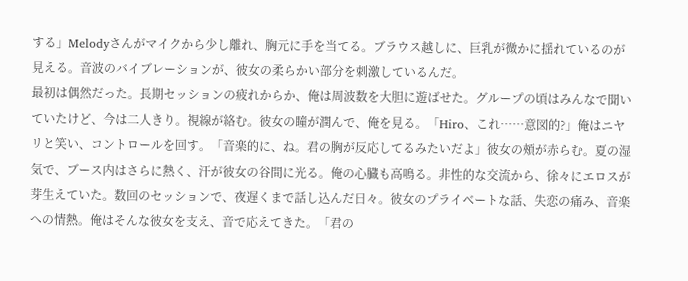する」Melodyさんがマイクから少し離れ、胸元に手を当てる。ブラウス越しに、巨乳が微かに揺れているのが見える。音波のバイブレーションが、彼女の柔らかい部分を刺激しているんだ。
最初は偶然だった。長期セッションの疲れからか、俺は周波数を大胆に遊ばせた。グループの頃はみんなで聞いていたけど、今は二人きり。視線が絡む。彼女の瞳が潤んで、俺を見る。「Hiro、これ……意図的?」俺はニヤリと笑い、コントロールを回す。「音楽的に、ね。君の胸が反応してるみたいだよ」彼女の頰が赤らむ。夏の湿気で、ブース内はさらに熱く、汗が彼女の谷間に光る。俺の心臓も高鳴る。非性的な交流から、徐々にエロスが芽生えていた。数回のセッションで、夜遅くまで話し込んだ日々。彼女のプライベートな話、失恋の痛み、音楽への情熱。俺はそんな彼女を支え、音で応えてきた。「君の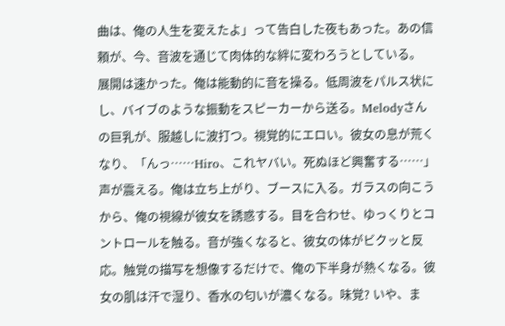曲は、俺の人生を変えたよ」って告白した夜もあった。あの信頼が、今、音波を通じて肉体的な絆に変わろうとしている。
展開は速かった。俺は能動的に音を操る。低周波をパルス状にし、バイブのような振動をスピーカーから送る。Melodyさんの巨乳が、服越しに波打つ。視覚的にエロい。彼女の息が荒くなり、「んっ……Hiro、これヤバい。死ぬほど興奮する……」声が震える。俺は立ち上がり、ブースに入る。ガラスの向こうから、俺の視線が彼女を誘惑する。目を合わせ、ゆっくりとコントロールを触る。音が強くなると、彼女の体がビクッと反応。触覚の描写を想像するだけで、俺の下半身が熱くなる。彼女の肌は汗で湿り、香水の匂いが濃くなる。味覚? いや、ま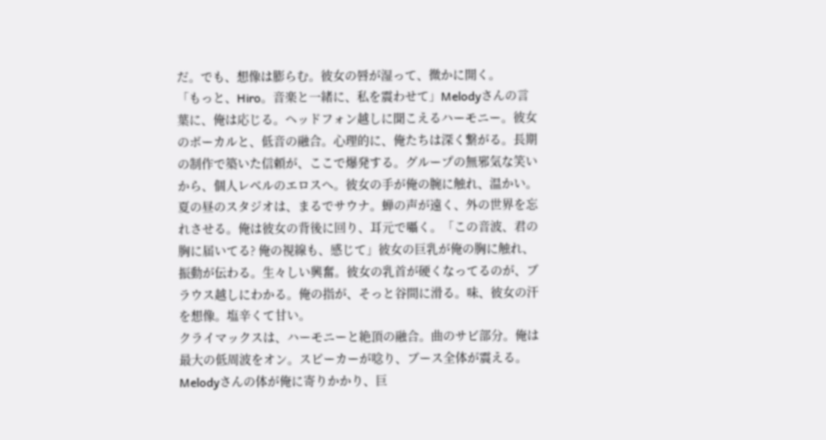だ。でも、想像は膨らむ。彼女の唇が湿って、微かに開く。
「もっと、Hiro。音楽と一緒に、私を震わせて」Melodyさんの言葉に、俺は応じる。ヘッドフォン越しに聞こえるハーモニー。彼女のボーカルと、低音の融合。心理的に、俺たちは深く繋がる。長期の制作で築いた信頼が、ここで爆発する。グループの無邪気な笑いから、個人レベルのエロスへ。彼女の手が俺の腕に触れ、温かい。夏の昼のスタジオは、まるでサウナ。蝉の声が遠く、外の世界を忘れさせる。俺は彼女の背後に回り、耳元で囁く。「この音波、君の胸に届いてる? 俺の視線も、感じて」彼女の巨乳が俺の胸に触れ、振動が伝わる。生々しい興奮。彼女の乳首が硬くなってるのが、ブラウス越しにわかる。俺の指が、そっと谷間に滑る。味、彼女の汗を想像。塩辛くて甘い。
クライマックスは、ハーモニーと絶頂の融合。曲のサビ部分。俺は最大の低周波をオン。スピーカーが唸り、ブース全体が震える。Melodyさんの体が俺に寄りかかり、巨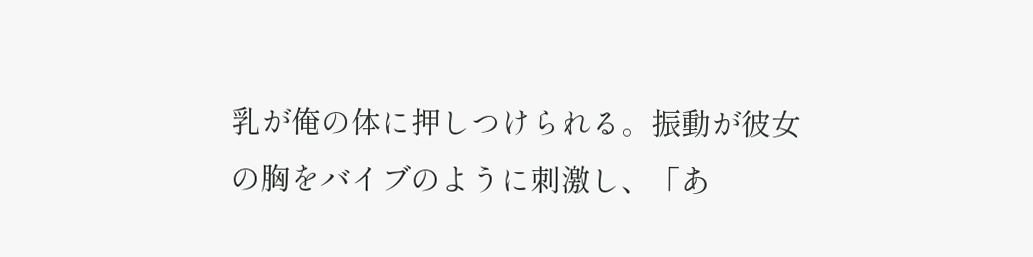乳が俺の体に押しつけられる。振動が彼女の胸をバイブのように刺激し、「あ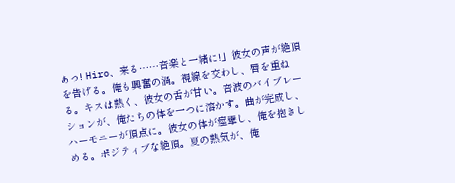ぁっ! Hiro、来る……音楽と一緒に!」彼女の声が絶頂を告げる。俺も興奮の渦。視線を交わし、唇を重ねる。キスは熱く、彼女の舌が甘い。音波のバイブレーションが、俺たちの体を一つに溶かす。曲が完成し、ハーモニーが頂点に。彼女の体が痙攣し、俺を抱きしめる。ポジティブな絶頂。夏の熱気が、俺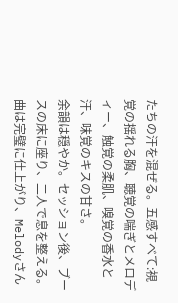たちの汗を混ぜる。五感すべて:視覚の揺れる胸、聴覚の喘ぎとメロディー、触覚の柔肌、嗅覚の香水と汗、味覚のキスの甘さ。
余韻は穏やか。セッション後、ブースの床に座り、二人で息を整える。曲は完璧に仕上がり、Melodyさん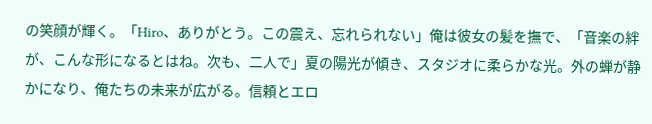の笑顔が輝く。「Hiro、ありがとう。この震え、忘れられない」俺は彼女の髪を撫で、「音楽の絆が、こんな形になるとはね。次も、二人で」夏の陽光が傾き、スタジオに柔らかな光。外の蝉が静かになり、俺たちの未来が広がる。信頼とエロ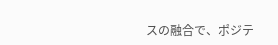スの融合で、ポジテ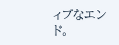ィブなエンド。